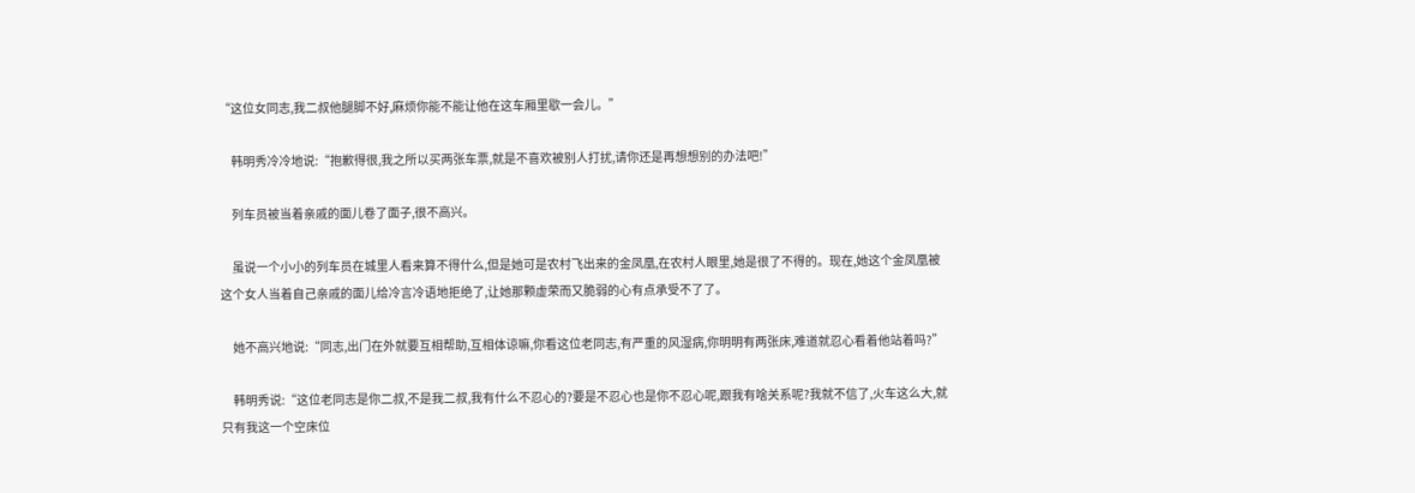“这位女同志,我二叔他腿脚不好,麻烦你能不能让他在这车厢里歇一会儿。”

    韩明秀冷冷地说:“抱歉得很,我之所以买两张车票,就是不喜欢被别人打扰,请你还是再想想别的办法吧!”

    列车员被当着亲戚的面儿卷了面子,很不高兴。

    虽说一个小小的列车员在城里人看来算不得什么,但是她可是农村飞出来的金凤凰,在农村人眼里,她是很了不得的。现在,她这个金凤凰被这个女人当着自己亲戚的面儿给冷言冷语地拒绝了,让她那颗虚荣而又脆弱的心有点承受不了了。

    她不高兴地说:“同志,出门在外就要互相帮助,互相体谅嘛,你看这位老同志,有严重的风湿病,你明明有两张床,难道就忍心看着他站着吗?”

    韩明秀说:“这位老同志是你二叔,不是我二叔,我有什么不忍心的?要是不忍心也是你不忍心呢,跟我有啥关系呢?我就不信了,火车这么大,就只有我这一个空床位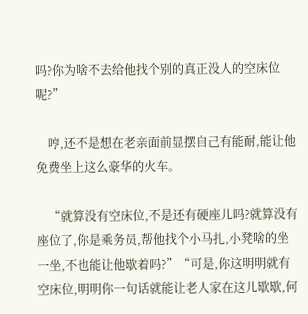吗?你为啥不去给他找个别的真正没人的空床位呢?”

    哼,还不是想在老亲面前显摆自己有能耐,能让他免费坐上这么豪华的火车。

    “就算没有空床位,不是还有硬座儿吗?就算没有座位了,你是乘务员,帮他找个小马扎,小凳啥的坐一坐,不也能让他歇着吗?”“可是,你这明明就有空床位,明明你一句话就能让老人家在这儿歇歇,何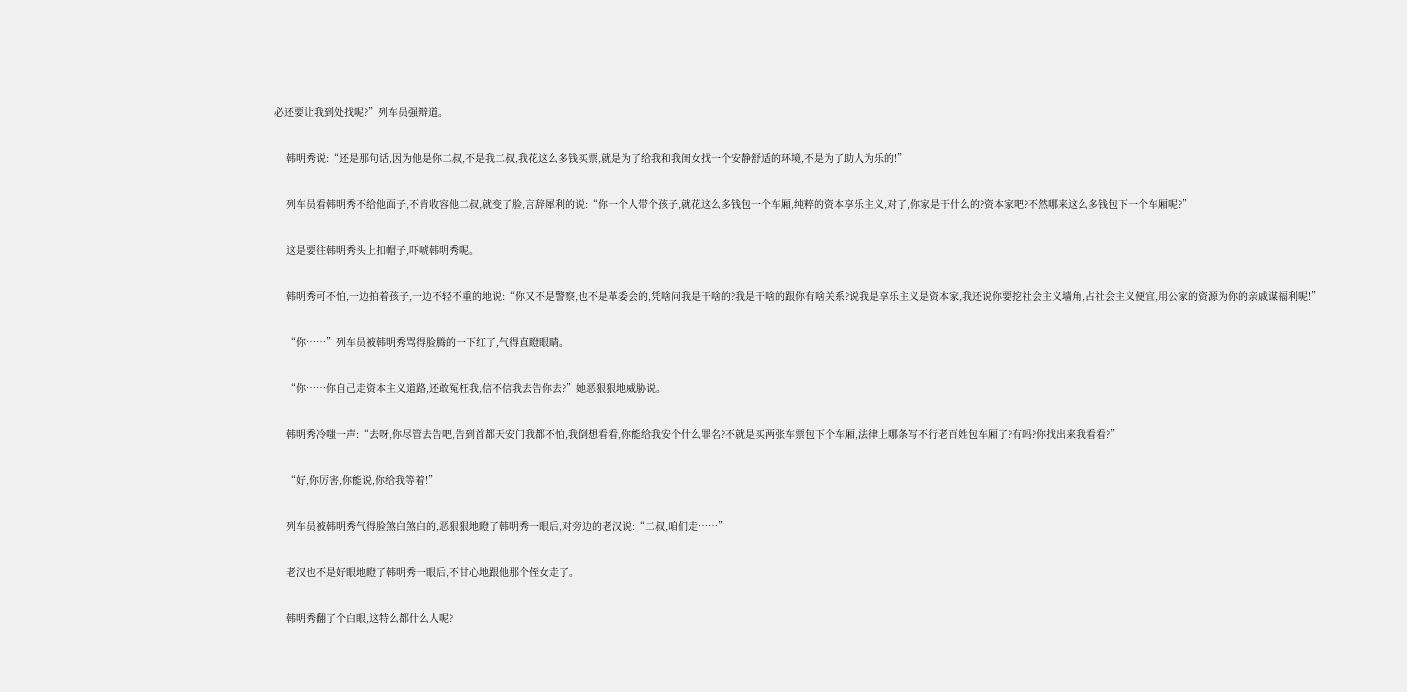必还要让我到处找呢?”列车员强辩道。

    韩明秀说:“还是那句话,因为他是你二叔,不是我二叔,我花这么多钱买票,就是为了给我和我闺女找一个安静舒适的环境,不是为了助人为乐的!”

    列车员看韩明秀不给他面子,不肯收容他二叔,就变了脸,言辞犀利的说:“你一个人带个孩子,就花这么多钱包一个车厢,纯粹的资本享乐主义,对了,你家是干什么的?资本家吧?不然哪来这么多钱包下一个车厢呢?”

    这是要往韩明秀头上扣帽子,吓唬韩明秀呢。

    韩明秀可不怕,一边拍着孩子,一边不轻不重的地说:“你又不是警察,也不是革委会的,凭啥问我是干啥的?我是干啥的跟你有啥关系?说我是享乐主义是资本家,我还说你要挖社会主义墙角,占社会主义便宜,用公家的资源为你的亲戚谋福利呢!”

    “你……”列车员被韩明秀骂得脸腾的一下红了,气得直瞪眼睛。

    “你……你自己走资本主义道路,还敢冤枉我,信不信我去告你去?”她恶狠狠地威胁说。

    韩明秀冷嗤一声:“去呀,你尽管去告吧,告到首都天安门我都不怕,我倒想看看,你能给我安个什么罪名?不就是买两张车票包下个车厢,法律上哪条写不行老百姓包车厢了?有吗?你找出来我看看?”

    “好,你厉害,你能说,你给我等着!”

    列车员被韩明秀气得脸煞白煞白的,恶狠狠地瞪了韩明秀一眼后,对旁边的老汉说:“二叔,咱们走……”

    老汉也不是好眼地瞪了韩明秀一眼后,不甘心地跟他那个侄女走了。

    韩明秀翻了个白眼,这特么都什么人呢?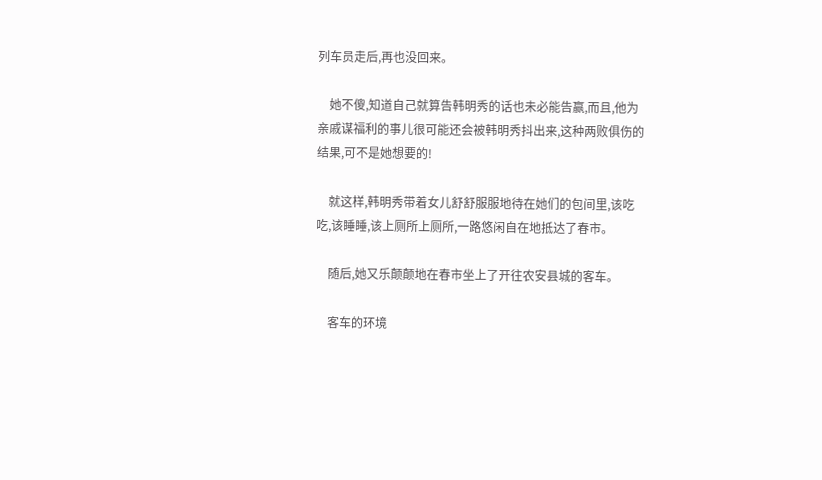列车员走后,再也没回来。

    她不傻,知道自己就算告韩明秀的话也未必能告赢,而且,他为亲戚谋福利的事儿很可能还会被韩明秀抖出来,这种两败俱伤的结果,可不是她想要的!

    就这样,韩明秀带着女儿舒舒服服地待在她们的包间里,该吃吃,该睡睡,该上厕所上厕所,一路悠闲自在地抵达了春市。

    随后,她又乐颠颠地在春市坐上了开往农安县城的客车。

    客车的环境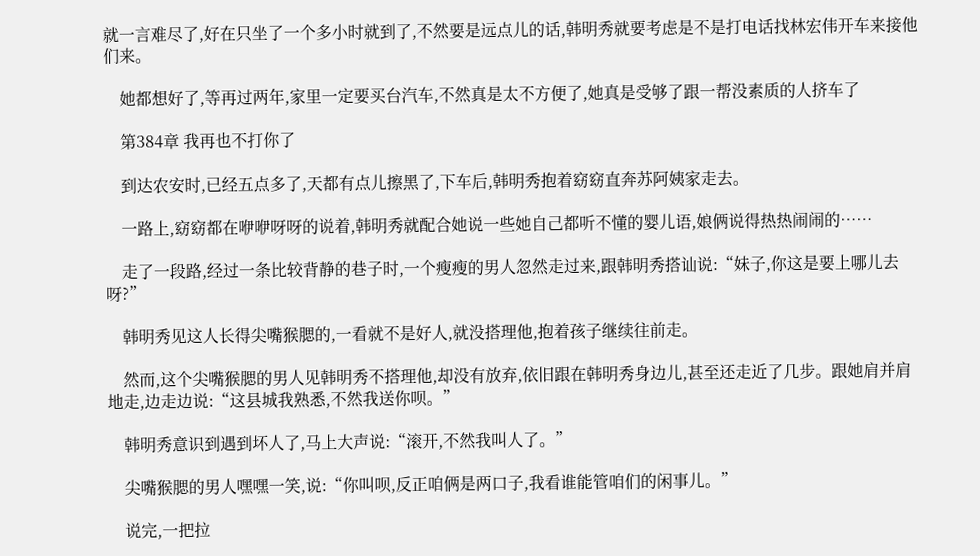就一言难尽了,好在只坐了一个多小时就到了,不然要是远点儿的话,韩明秀就要考虑是不是打电话找林宏伟开车来接他们来。

    她都想好了,等再过两年,家里一定要买台汽车,不然真是太不方便了,她真是受够了跟一帮没素质的人挤车了

    第384章 我再也不打你了

    到达农安时,已经五点多了,天都有点儿擦黑了,下车后,韩明秀抱着窈窈直奔苏阿姨家走去。

    一路上,窈窈都在咿咿呀呀的说着,韩明秀就配合她说一些她自己都听不懂的婴儿语,娘俩说得热热闹闹的……

    走了一段路,经过一条比较背静的巷子时,一个瘦瘦的男人忽然走过来,跟韩明秀搭讪说:“妹子,你这是要上哪儿去呀?”

    韩明秀见这人长得尖嘴猴腮的,一看就不是好人,就没搭理他,抱着孩子继续往前走。

    然而,这个尖嘴猴腮的男人见韩明秀不搭理他,却没有放弃,依旧跟在韩明秀身边儿,甚至还走近了几步。跟她肩并肩地走,边走边说:“这县城我熟悉,不然我送你呗。”

    韩明秀意识到遇到坏人了,马上大声说:“滚开,不然我叫人了。”

    尖嘴猴腮的男人嘿嘿一笑,说:“你叫呗,反正咱俩是两口子,我看谁能管咱们的闲事儿。”

    说完,一把拉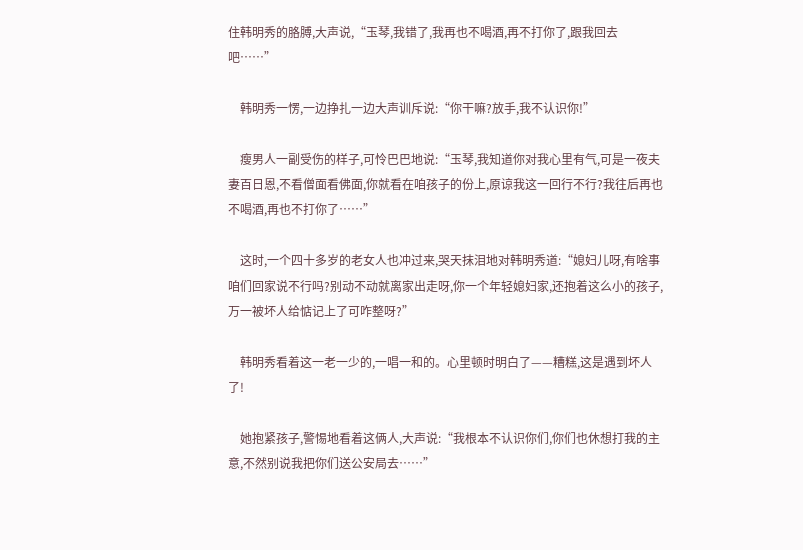住韩明秀的胳膊,大声说,“玉琴,我错了,我再也不喝酒,再不打你了,跟我回去吧……”

    韩明秀一愣,一边挣扎一边大声训斥说:“你干嘛?放手,我不认识你!”

    瘦男人一副受伤的样子,可怜巴巴地说:“玉琴,我知道你对我心里有气,可是一夜夫妻百日恩,不看僧面看佛面,你就看在咱孩子的份上,原谅我这一回行不行?我往后再也不喝酒,再也不打你了……”

    这时,一个四十多岁的老女人也冲过来,哭天抹泪地对韩明秀道:“媳妇儿呀,有啥事咱们回家说不行吗?别动不动就离家出走呀,你一个年轻媳妇家,还抱着这么小的孩子,万一被坏人给惦记上了可咋整呀?”

    韩明秀看着这一老一少的,一唱一和的。心里顿时明白了——糟糕,这是遇到坏人了!

    她抱紧孩子,警惕地看着这俩人,大声说:“我根本不认识你们,你们也休想打我的主意,不然别说我把你们送公安局去……”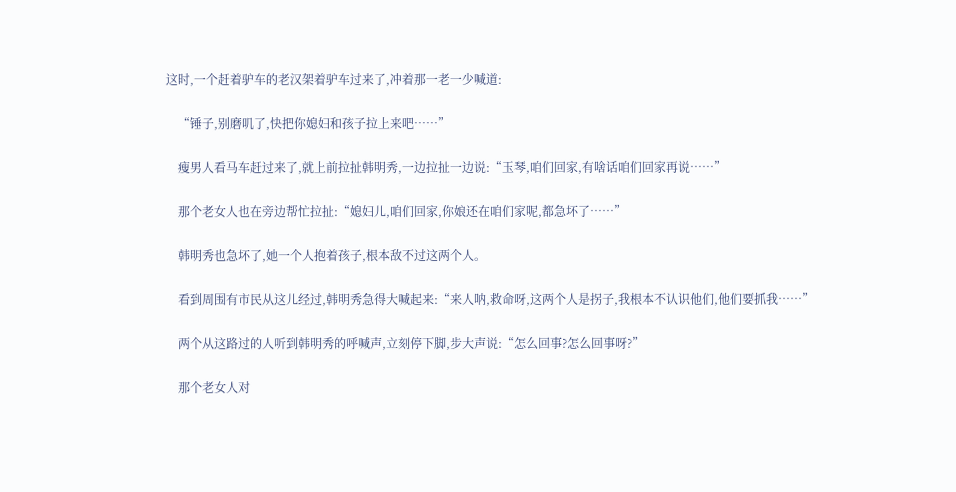这时,一个赶着驴车的老汉架着驴车过来了,冲着那一老一少喊道:

    “锤子,别磨叽了,快把你媳妇和孩子拉上来吧……”

    瘦男人看马车赶过来了,就上前拉扯韩明秀,一边拉扯一边说:“玉琴,咱们回家,有啥话咱们回家再说……”

    那个老女人也在旁边帮忙拉扯:“媳妇儿,咱们回家,你娘还在咱们家呢,都急坏了……”

    韩明秀也急坏了,她一个人抱着孩子,根本敌不过这两个人。

    看到周围有市民从这儿经过,韩明秀急得大喊起来:“来人呐,救命呀,这两个人是拐子,我根本不认识他们,他们要抓我……”

    两个从这路过的人听到韩明秀的呼喊声,立刻停下脚,步大声说:“怎么回事?怎么回事呀?”

    那个老女人对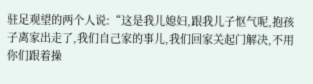驻足观望的两个人说:“这是我儿媳妇,跟我儿子怄气呢,抱孩子离家出走了,我们自己家的事儿,我们回家关起门解决,不用你们跟着操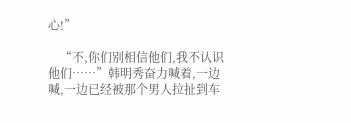心!”

    “不,你们别相信他们,我不认识他们……”韩明秀奋力喊着,一边喊,一边已经被那个男人拉扯到车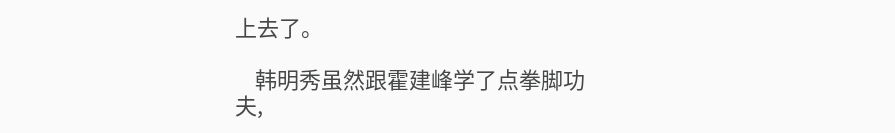上去了。

    韩明秀虽然跟霍建峰学了点拳脚功夫,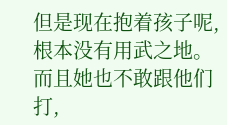但是现在抱着孩子呢,根本没有用武之地。而且她也不敢跟他们打,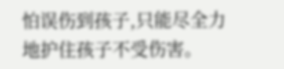怕误伤到孩子,只能尽全力地护住孩子不受伤害。